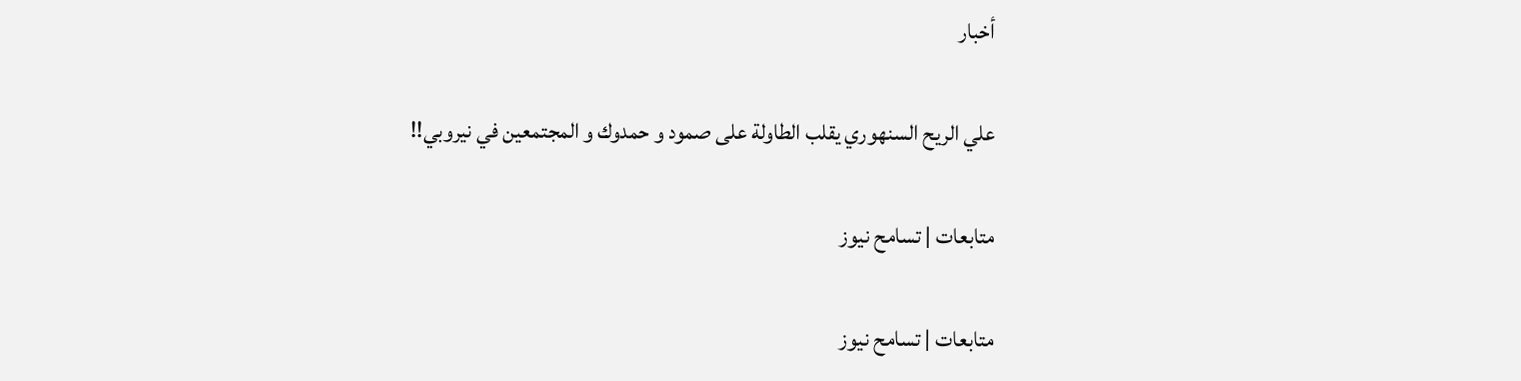أخبار

علي الريح السنهوري يقلب الطاولة على صمود و حمدوك و المجتمعين في نيروبي!!

متابعات | تسامح نيوز

متابعات | تسامح نيوز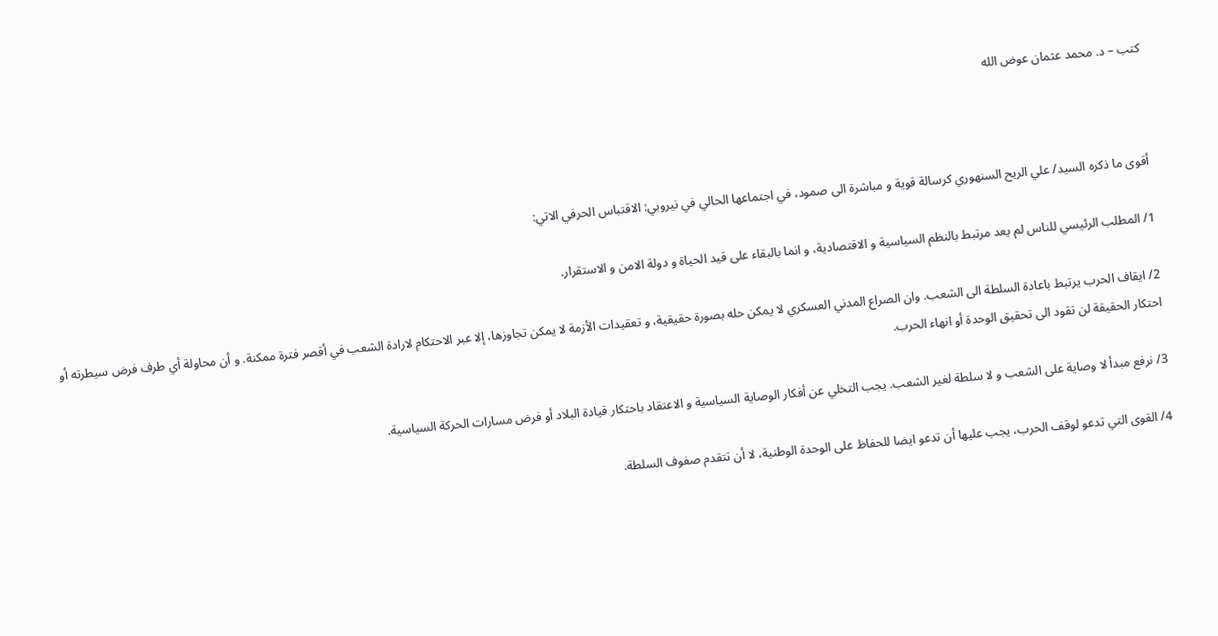كتب – د. محمد عثمان عوض الله



أقوى ما ذكره السيد/ علي الريح السنهوري كرسالة قوية و مباشرة الى صمود، في اجتماعها الحالي في نيروبي: الاقتباس الحرفي الاتي:

1/ المطلب الرئيسي للناس لم يعد مرتبط بالنظم السياسية و الاقتصادية، و انما بالبقاء على قيد الحياة و دولة الامن و الاستقرار.

2/ ايقاف الحرب يرتبط باعادة السلطة الى الشعب. وان الصراع المدني العسكري لا يمكن حله بصورة حقيقية، و تعقيدات الأزمة لا يمكن تجاوزها، إلا عبر الاحتكام لارادة الشعب في أقصر فترة ممكنة. و أن محاولة أي طرف فرض سيطرته أو احتكار الحقيقة لن تقود الى تحقيق الوحدة أو انهاء الحرب.

3/ نرفع مبدأ لا وصاية على الشعب و لا سلطة لغير الشعب. يجب التخلي عن أفكار الوصاية السياسية و الاعتقاد باحتكار قيادة البلاد أو فرض مسارات الحركة السياسية.

4/ القوى التي تدعو لوقف الحرب، يجب عليها أن تدعو ايضا للحفاظ على الوحدة الوطنية، لا أن تتقدم صفوف السلطة.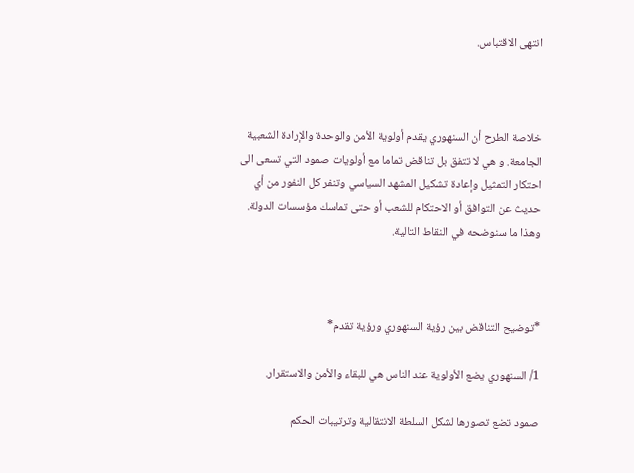انتهى الاقتباس.



خلاصة الطرح أن السنهوري يقدم أولوية الأمن والوحدة والإرادة الشعبية الجامعة. و هي لا تتفق بل تناقض تماما مع أولويات صمود التي تسعى الى احتكار التمثيل وإعادة تشكيل المشهد السياسي وتنفر كل النفور من أي حديث عن التوافق أو الاحتكام للشعب أو حتى تماسك مؤسسات الدولة. وهذا ما سنوضحه في النقاط التالية.



*توضيح التناقض بين رؤية السنهوري ورؤية تقدم*

1/ السنهوري يضع الأولوية عند الناس هي للبقاء والأمن والاستقرار.

صمود تضع تصورها لشكل السلطة الانتقالية وترتيبات الحكم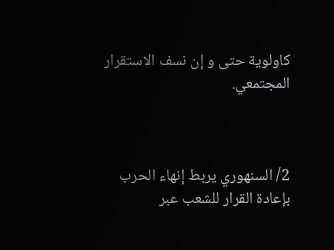كاولوية حتى و إن نسف الاستقرار المجتمعي.



2/ السنهوري يربط إنهاء الحرب بإعادة القرار للشعب عبر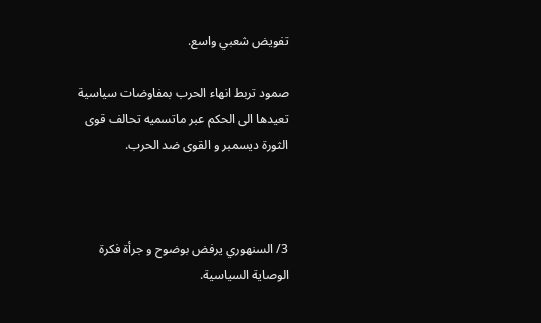تفويض شعبي واسع.

صمود تربط انهاء الحرب بمفاوضات سياسية تعيدها الى الحكم عبر ماتسميه تحالف قوى الثورة ديسمبر و القوى ضد الحرب.



3/ السنهوري يرفض بوضوح و جرأة فكرة الوصاية السياسية.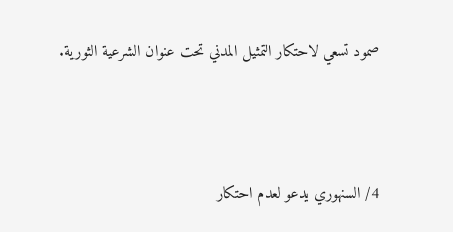صمود تسعي لاحتكار التمثيل المدني تحت عنوان الشرعية الثورية.



4/ السنهوري يدعو لعدم احتكار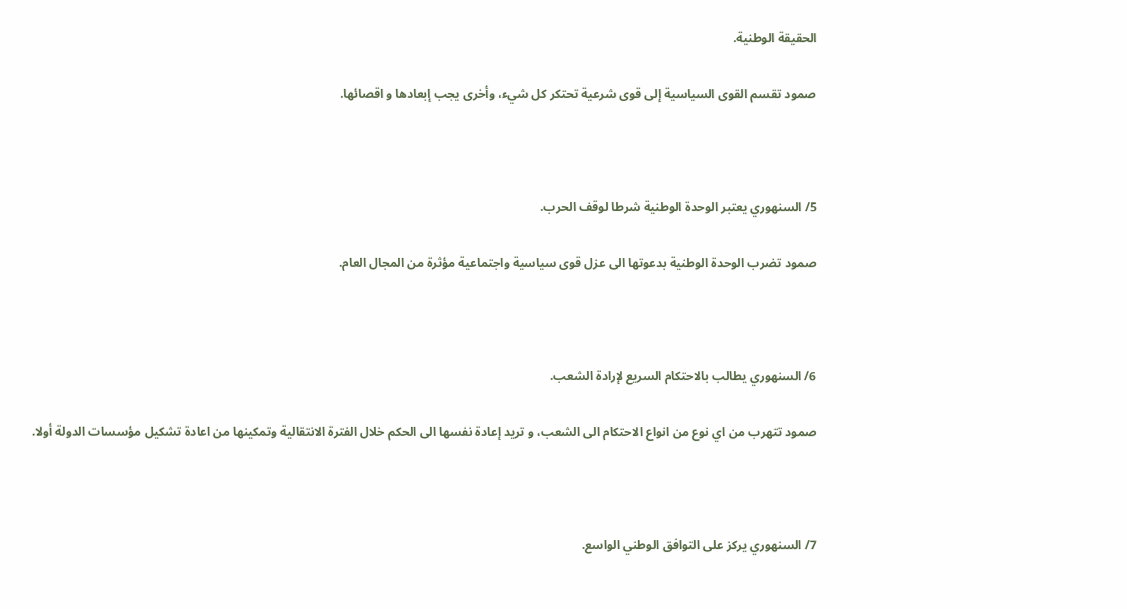الحقيقة الوطنية.

صمود تقسم القوى السياسية إلى قوى شرعية تحتكر كل شيء، وأخرى يجب إبعادها و اقصائها.



5/ السنهوري يعتبر الوحدة الوطنية شرطا لوقف الحرب.

صمود تضرب الوحدة الوطنية بدعوتها الى عزل قوى سياسية واجتماعية مؤثرة من المجال العام.



6/ السنهوري يطالب بالاحتكام السريع لإرادة الشعب.

صمود تتهرب من اي نوع من انواع الاحتكام الى الشعب، و تريد إعادة نفسها الى الحكم خلال الفترة الانتقالية وتمكينها من اعادة تشكيل مؤسسات الدولة أولا.



7/ السنهوري يركز على التوافق الوطني الواسع.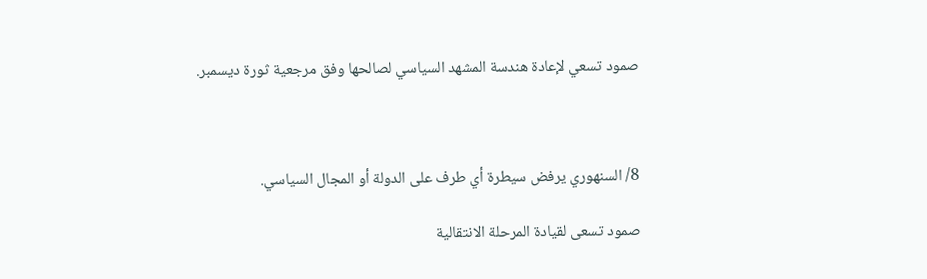صمود تسعي لإعادة هندسة المشهد السياسي لصالحها وفق مرجعية ثورة ديسمبر.



8/ السنهوري يرفض سيطرة أي طرف على الدولة أو المجال السياسي.

صمود تسعى لقيادة المرحلة الانتقالية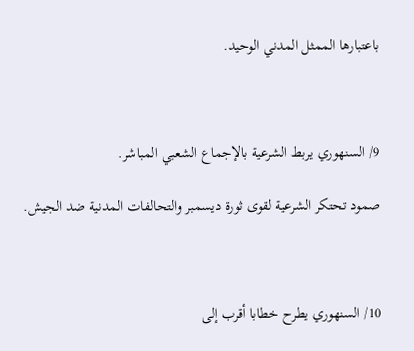باعتبارها الممثل المدني الوحيد.



9/ السنهوري يربط الشرعية بالإجماع الشعبي المباشر.

صمود تحتكر الشرعية لقوى ثورة ديسمبر والتحالفات المدنية ضد الجيش.



10/ السنهوري يطرح خطابا أقرب إلى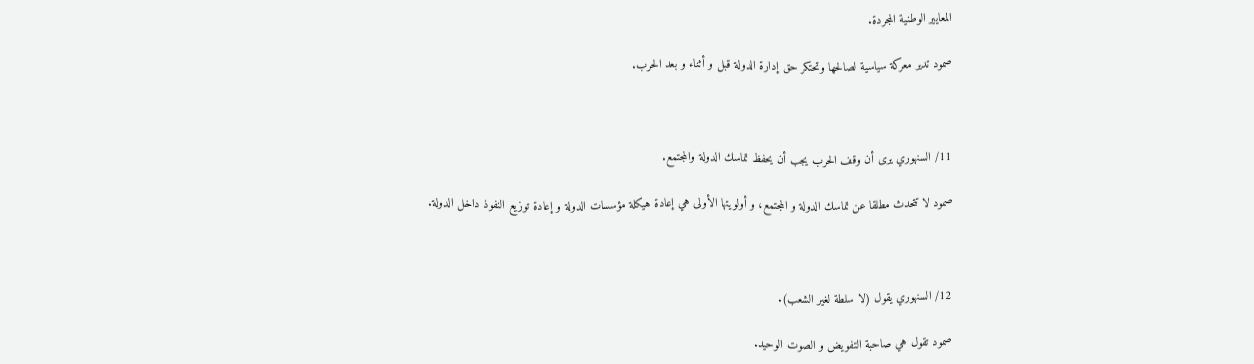المعايير الوطنية المجردة.

صمود تدير معركة سياسية لصالحها وتحتكر حق إدارة الدولة قبل و أثناء و بعد الحرب.



11/ السنهوري يرى أن وقف الحرب يجب أن يحفظ تماسك الدولة والمجتمع.

صمود لا تتحدث مطلقا عن تماسك الدولة و المجتمع، و أولويتها الأولى هي إعادة هيكلة مؤسسات الدولة و إعادة توزيع النفوذ داخل الدولة.



12/ السنهوري يقول (لا سلطة لغير الشعب).

صمود تقول هي صاحبة التفويض و الصوت الوحيد.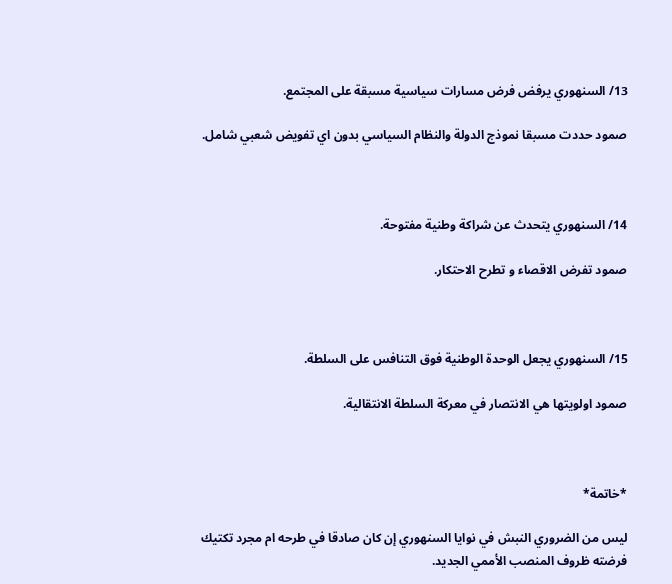13/ السنهوري يرفض فرض مسارات سياسية مسبقة على المجتمع.

صمود حددت مسبقا نموذج الدولة والنظام السياسي بدون اي تفويض شعبي شامل.



14/ السنهوري يتحدث عن شراكة وطنية مفتوحة.

صمود تفرض الاقصاء و تطرح الاحتكار.



15/ السنهوري يجعل الوحدة الوطنية فوق التنافس على السلطة.

صمود اولويتها هي الانتصار في معركة السلطة الانتقالية.



*خاتمة*

ليس من الضروري النبش في نوايا السنهوري إن كان صادقا في طرحه ام مجرد تكتيك فرضته ظروف المنصب الأممي الجديد.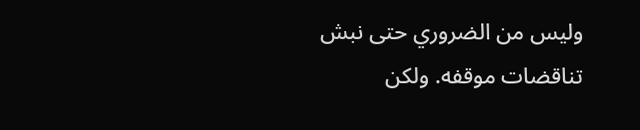وليس من الضروري حتى نبش تناقضات موقفه. ولكن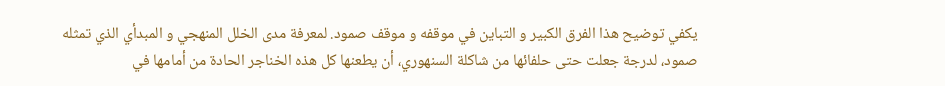يكفي توضيح هذا الفرق الكبير و التباين في موقفه و موقف صمود. لمعرفة مدى الخلل المنهجي و المبدأي الذي تمثله صمود، لدرجة جعلت حتى حلفائها من شاكلة السنهوري، أن يطعنها كل هذه الخناجر الحادة من أمامها في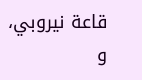قاعة نيروبي، و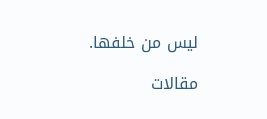ليس من خلفها.

مقالات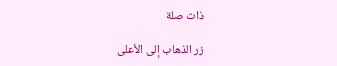ذات صلة

زر الذهاب إلى الأعلى